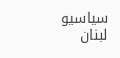سياسيو لبنان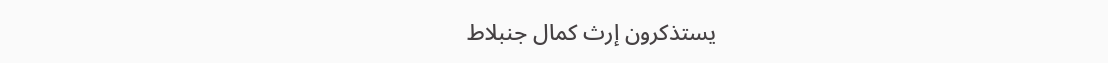يستذكرون إرث كمال جنبلاط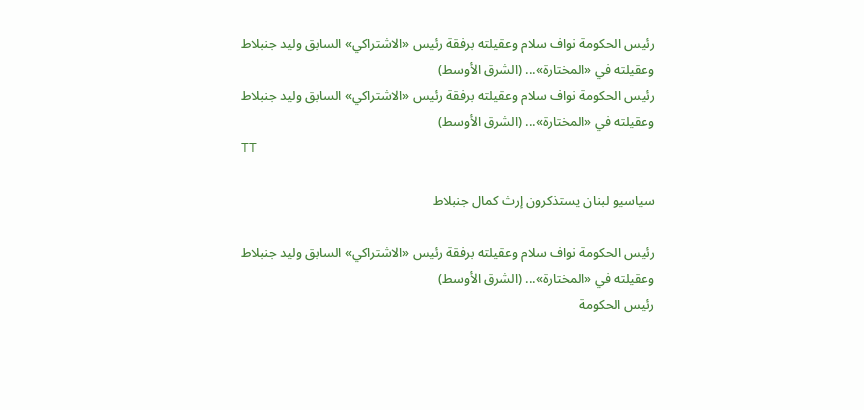رئيس الحكومة نواف سلام وعقيلته برفقة رئيس «الاشتراكي» السابق وليد جنبلاط وعقيلته في «المختارة»... (الشرق الأوسط)
رئيس الحكومة نواف سلام وعقيلته برفقة رئيس «الاشتراكي» السابق وليد جنبلاط وعقيلته في «المختارة»... (الشرق الأوسط)
TT

سياسيو لبنان يستذكرون إرث كمال جنبلاط

رئيس الحكومة نواف سلام وعقيلته برفقة رئيس «الاشتراكي» السابق وليد جنبلاط وعقيلته في «المختارة»... (الشرق الأوسط)
رئيس الحكومة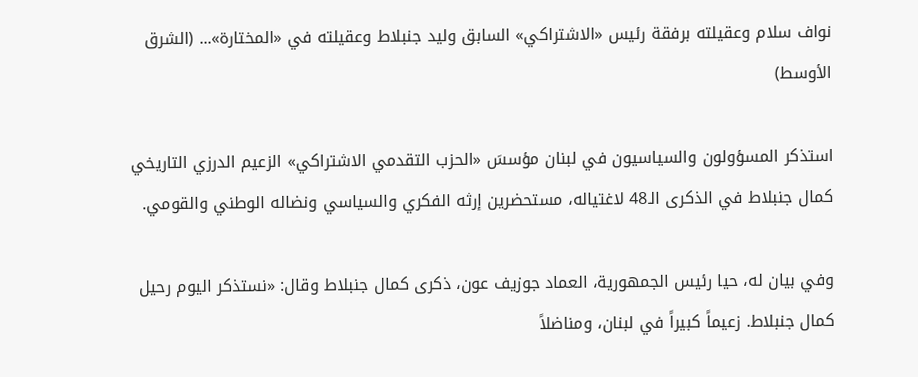نواف سلام وعقيلته برفقة رئيس «الاشتراكي» السابق وليد جنبلاط وعقيلته في «المختارة»... (الشرق الأوسط)

استذكر المسؤولون والسياسيون في لبنان مؤسسَ «الحزب التقدمي الاشتراكي» الزعيم الدرزي التاريخي كمال جنبلاط في الذكرى الـ48 لاغتياله، مستحضرين إرثه الفكري والسياسي ونضاله الوطني والقومي.

وفي بيان له، حيا رئيس الجمهورية، العماد جوزيف عون، ذكرى كمال جنبلاط وقال: «نستذكر اليوم رحيل كمال جنبلاط. زعيماً كبيراً في لبنان، ومناضلاً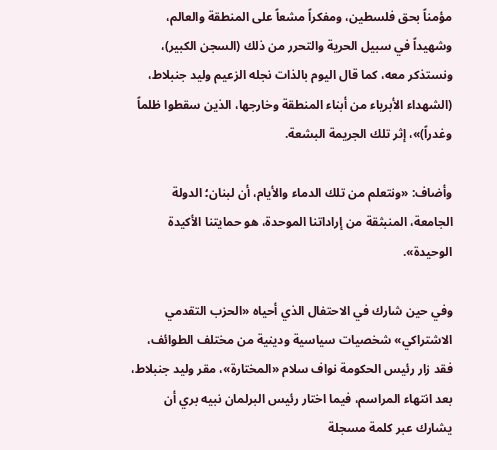مؤمناً بحق فلسطين، ومفكراً مشعاً على المنطقة والعالم، وشهيداً في سبيل الحرية والتحرر من ذلك (السجن الكبير)، ونستذكر معه، كما قال اليوم بالذات نجله الزعيم وليد جنبلاط، (الشهداء الأبرياء من أبناء المنطقة وخارجها، الذين سقطوا ظلماً وغدراً)»، إثر تلك الجريمة البشعة.

وأضاف: «ونتعلم من تلك الدماء والأيام، أن لبنان؛ الدولة الجامعة، المنبثقة من إراداتنا الموحدة، هو حمايتنا الأكيدة الوحيدة».

وفي حين شارك في الاحتفال الذي أحياه «الحزب التقدمي الاشتراكي» شخصيات سياسية ودينية من مختلف الطوائف، فقد زار رئيس الحكومة نواف سلام «المختارة»، مقر وليد جنبلاط، بعد انتهاء المراسم، فيما اختار رئيس البرلمان نبيه بري أن يشارك عبر كلمة مسجلة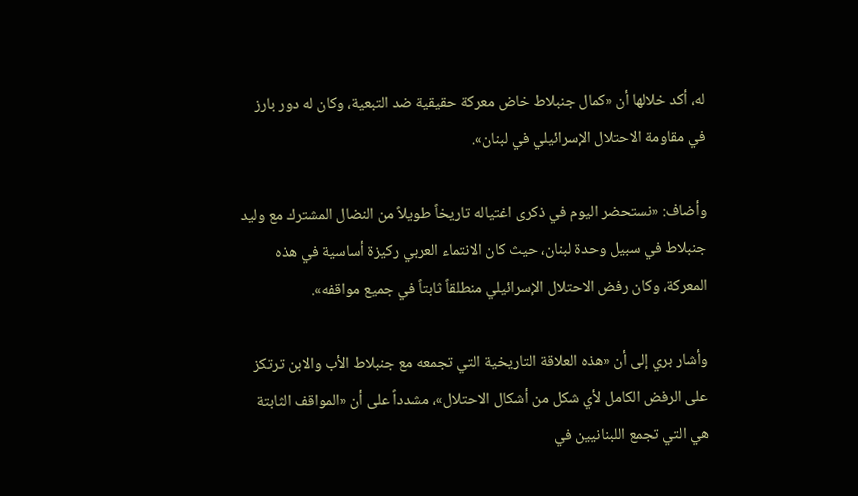له، أكد خلالها أن «كمال جنبلاط خاض معركة حقيقية ضد التبعية، وكان له دور بارز في مقاومة الاحتلال الإسرائيلي في لبنان».

وأضاف: «نستحضر اليوم في ذكرى اغتياله تاريخاً طويلاً من النضال المشترك مع وليد جنبلاط في سبيل وحدة لبنان، حيث كان الانتماء العربي ركيزة أساسية في هذه المعركة، وكان رفض الاحتلال الإسرائيلي منطلقاً ثابتاً في جميع مواقفه».

وأشار بري إلى أن «هذه العلاقة التاريخية التي تجمعه مع جنبلاط الأب والابن ترتكز على الرفض الكامل لأي شكل من أشكال الاحتلال»، مشدداً على أن «المواقف الثابتة هي التي تجمع اللبنانيين في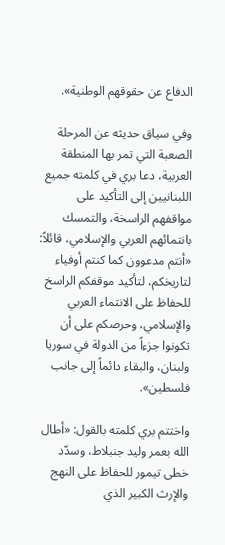الدفاع عن حقوقهم الوطنية».

وفي سياق حديثه عن المرحلة الصعبة التي تمر بها المنطقة العربية، دعا بري في كلمته جميع اللبنانيين إلى التأكيد على مواقفهم الراسخة، والتمسك بانتمائهم العربي والإسلامي، قائلاً: «أنتم مدعوون كما كنتم أوفياء لتاريخكم، لتأكيد موقفكم الراسخ للحفاظ على الانتماء العربي والإسلامي، وحرصكم على أن تكونوا جزءاً من الدولة في سوريا ولبنان، والبقاء دائماً إلى جانب فلسطين».

واختتم بري كلمته بالقول: «أطال الله بعمر وليد جنبلاط، وسدّد خطى تيمور للحفاظ على النهج والإرث الكبير الذي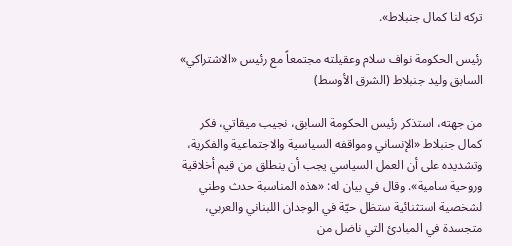تركه لنا كمال جنبلاط».

رئيس الحكومة نواف سلام وعقيلته مجتمعاً مع رئيس «الاشتراكي» السابق وليد جنبلاط (الشرق الأوسط)

من جهته، استذكر رئيس الحكومة السابق، نجيب ميقاتي، فكر كمال جنبلاط «الإنساني ومواقفه السياسية والاجتماعية والفكرية، وتشديده على أن العمل السياسي يجب أن ينطلق من قيم أخلاقية وروحية سامية». وقال في بيان له: «هذه المناسبة حدث وطني لشخصية استثنائية ستظل حيّة في الوجدان اللبناني والعربي، متجسدة في المبادئ التي ناضل من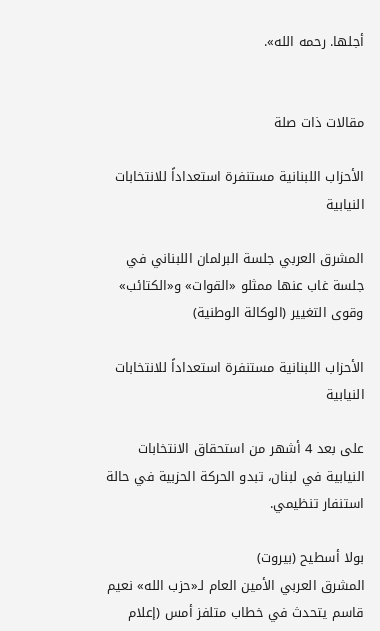أجلها. رحمه الله».


مقالات ذات صلة

الأحزاب اللبنانية مستنفرة استعداداً للانتخابات النيابية

المشرق العربي جلسة البرلمان اللبناني في جلسة غاب عنها ممثلو «القوات» و«الكتائب» وقوى التغيير (الوكالة الوطنية)

الأحزاب اللبنانية مستنفرة استعداداً للانتخابات النيابية

على بعد 4 أشهر من استحقاق الانتخابات النيابية في لبنان، تبدو الحركة الحزبية في حالة استنفار تنظيمي.

بولا أسطيح (بيروت)
المشرق العربي الأمين العام لـ«حزب الله» نعيم قاسم يتحدث في خطاب متلفز أمس (إعلام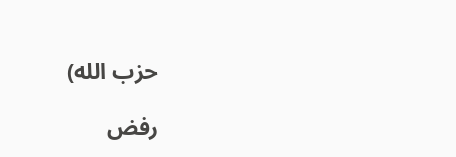حزب الله)

رفض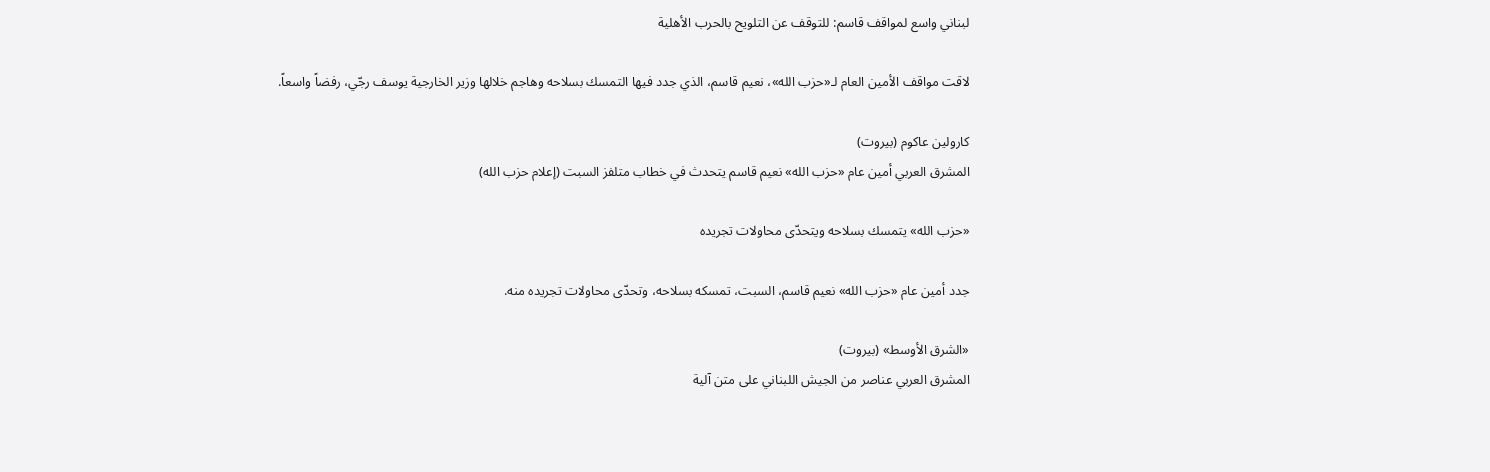لبناني واسع لمواقف قاسم: للتوقف عن التلويح بالحرب الأهلية

لاقت مواقف الأمين العام لـ«حزب الله»، نعيم قاسم، الذي جدد فيها التمسك بسلاحه وهاجم خلالها وزير الخارجية يوسف رجّي، رفضاً واسعاً.

كارولين عاكوم (بيروت)
المشرق العربي أمين عام «حزب الله» نعيم قاسم يتحدث في خطاب متلفز السبت (إعلام حزب الله)

«حزب الله» يتمسك بسلاحه ويتحدّى محاولات تجريده

جدد أمين عام «حزب الله» نعيم قاسم، السبت، تمسكه بسلاحه، وتحدّى محاولات تجريده منه.

«الشرق الأوسط» (بيروت)
المشرق العربي عناصر من الجيش اللبناني على متن آلية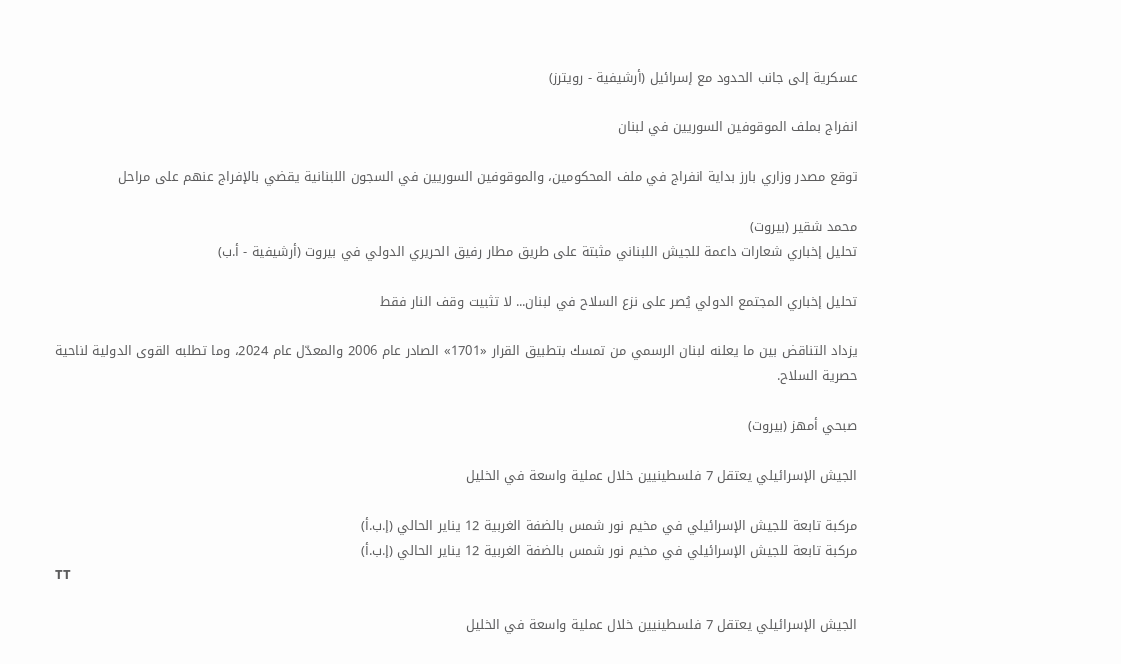عسكرية إلى جانب الحدود مع إسرائيل (أرشيفية - رويترز)

انفراج بملف الموقوفين السوريين في لبنان

توقع مصدر وزاري بارز بداية انفراج في ملف المحكومين، والموقوفين السوريين في السجون اللبنانية يقضي بالإفراج عنهم على مراحل

محمد شقير (بيروت)
تحليل إخباري شعارات داعمة للجيش اللبناني مثبتة على طريق مطار رفيق الحريري الدولي في بيروت (أرشيفية - أ.ب)

تحليل إخباري المجتمع الدولي يُصر على نزع السلاح في لبنان... لا تثبيت وقف النار فقط

يزداد التناقض بين ما يعلنه لبنان الرسمي من تمسك بتطبيق القرار «1701» الصادر عام 2006 والمعدّل عام 2024، وما تطلبه القوى الدولية لناحية حصرية السلاح.

صبحي أمهز (بيروت)

الجيش الإسرائيلي يعتقل 7 فلسطينيين خلال عملية واسعة في الخليل

مركبة تابعة للجيش الإسرائيلي في مخيم نور شمس بالضفة الغربية 12 يناير الحالي (إ.ب.أ)
مركبة تابعة للجيش الإسرائيلي في مخيم نور شمس بالضفة الغربية 12 يناير الحالي (إ.ب.أ)
TT

الجيش الإسرائيلي يعتقل 7 فلسطينيين خلال عملية واسعة في الخليل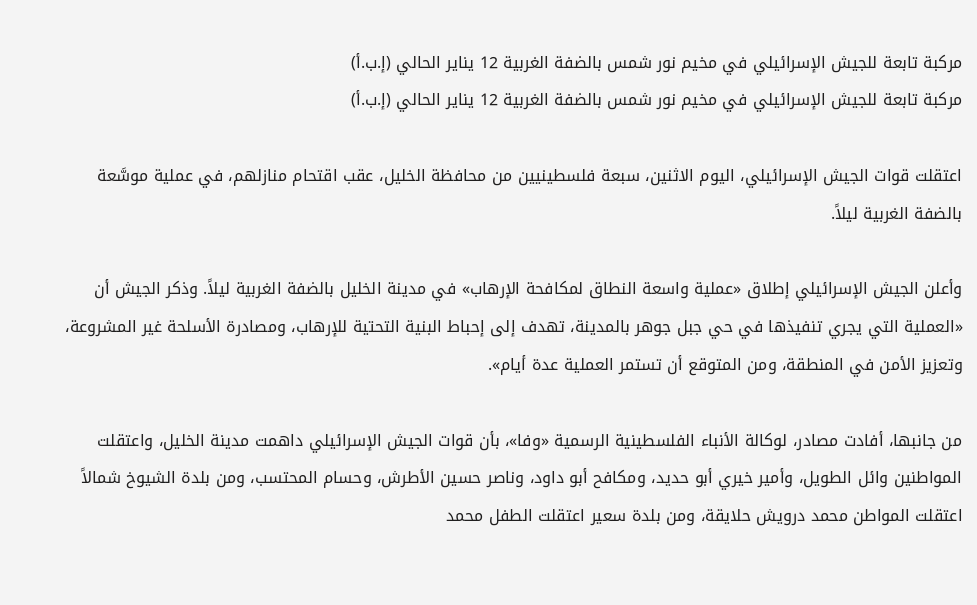مركبة تابعة للجيش الإسرائيلي في مخيم نور شمس بالضفة الغربية 12 يناير الحالي (إ.ب.أ)
مركبة تابعة للجيش الإسرائيلي في مخيم نور شمس بالضفة الغربية 12 يناير الحالي (إ.ب.أ)

اعتقلت قوات الجيش الإسرائيلي، اليوم الاثنين، سبعة فلسطينيين من محافظة الخليل، عقب اقتحام منازلهم، في عملية موسَّعة بالضفة الغربية ليلاً.

وأعلن الجيش الإسرائيلي إطلاق «عملية واسعة النطاق لمكافحة الإرهاب» في مدينة الخليل بالضفة الغربية ليلاً. وذكر الجيش أن «العملية التي يجري تنفيذها في حي جبل جوهر بالمدينة، تهدف إلى إحباط البنية التحتية للإرهاب، ومصادرة الأسلحة غير المشروعة، وتعزيز الأمن في المنطقة، ومن المتوقع أن تستمر العملية عدة أيام».

من جانبها، أفادت مصادر، لوكالة الأنباء الفلسطينية الرسمية «وفا»، بأن قوات الجيش الإسرائيلي داهمت مدينة الخليل، واعتقلت المواطنين وائل الطويل، وأمير خيري أبو حديد، ومكافح أبو داود، وناصر حسين الأطرش، وحسام المحتسب، ومن بلدة الشيوخ شمالاً اعتقلت المواطن محمد درويش حلايقة، ومن بلدة سعير اعتقلت الطفل محمد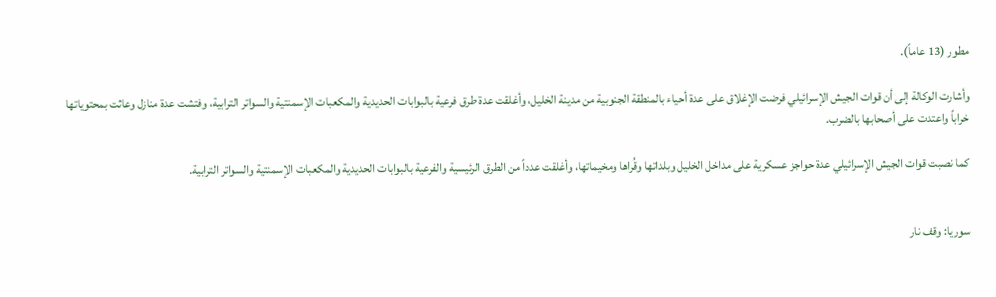مطور (13 عاماً).

وأشارت الوكالة إلى أن قوات الجيش الإسرائيلي فرضت الإغلاق على عدة أحياء بالمنطقة الجنوبية من مدينة الخليل، وأغلقت عدة طرق فرعية بالبوابات الحديدية والمكعبات الإسمنتية والسواتر الترابية، وفتشت عدة منازل وعاثت بمحتوياتها خراباً واعتدت على أصحابها بالضرب.

كما نصبت قوات الجيش الإسرائيلي عدة حواجز عسكرية على مداخل الخليل وبلداتها وقُراها ومخيماتها، وأغلقت عدداً من الطرق الرئيسية والفرعية بالبوابات الحديدية والمكعبات الإسمنتية والسواتر الترابية.


سوريا: وقف نار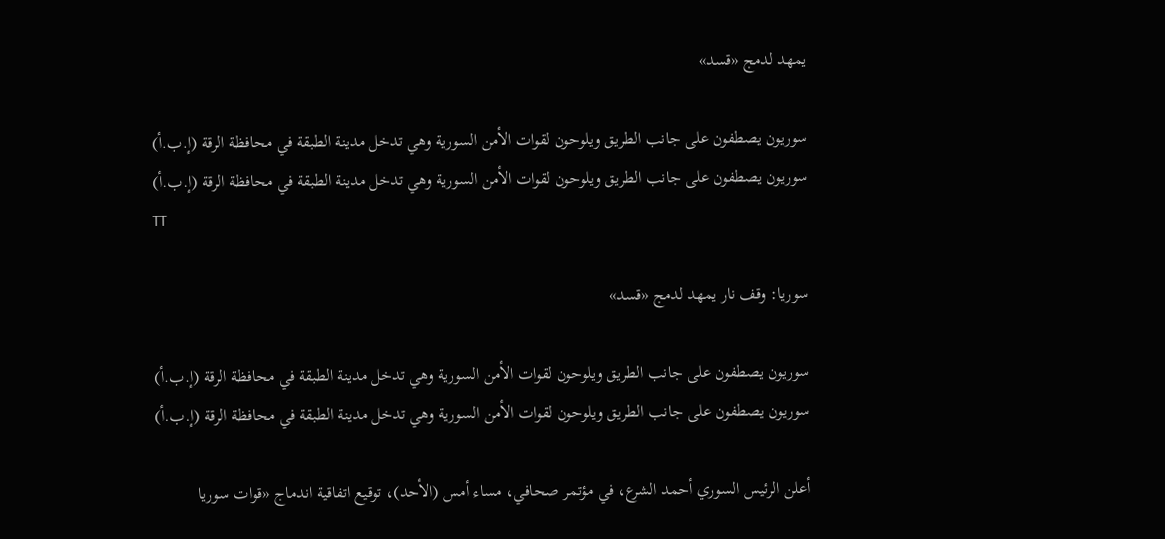يمهد لدمج «قسد»

سوريون يصطفون على جانب الطريق ويلوحون لقوات الأمن السورية وهي تدخل مدينة الطبقة في محافظة الرقة (إ.ب.أ)
سوريون يصطفون على جانب الطريق ويلوحون لقوات الأمن السورية وهي تدخل مدينة الطبقة في محافظة الرقة (إ.ب.أ)
TT

سوريا: وقف نار يمهد لدمج «قسد»

سوريون يصطفون على جانب الطريق ويلوحون لقوات الأمن السورية وهي تدخل مدينة الطبقة في محافظة الرقة (إ.ب.أ)
سوريون يصطفون على جانب الطريق ويلوحون لقوات الأمن السورية وهي تدخل مدينة الطبقة في محافظة الرقة (إ.ب.أ)

أعلن الرئيس السوري أحمد الشرع، في مؤتمر صحافي، مساء أمس (الأحد)، توقيع اتفاقية اندماج «قوات سوريا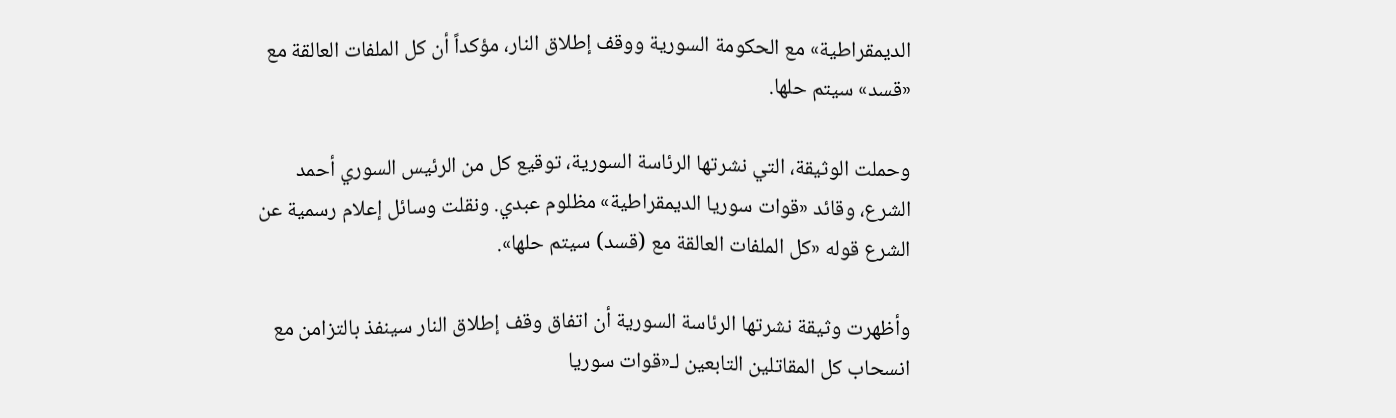الديمقراطية» مع الحكومة السورية ووقف إطلاق النار، مؤكداً أن كل الملفات العالقة مع «قسد» سيتم حلها.

وحملت الوثيقة، التي نشرتها الرئاسة السورية، توقيع كل من الرئيس السوري أحمد الشرع، وقائد «قوات سوريا الديمقراطية» مظلوم عبدي. ونقلت وسائل إعلام رسمية عن الشرع قوله «كل الملفات العالقة مع (قسد) سيتم ‌حلها».

وأظهرت وثيقة نشرتها الرئاسة ‌السورية أن اتفاق وقف إطلاق النار سينفذ بالتزامن مع انسحاب كل المقاتلين التابعين لـ«قوات سوريا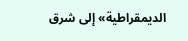الديمقراطية» إلى شرق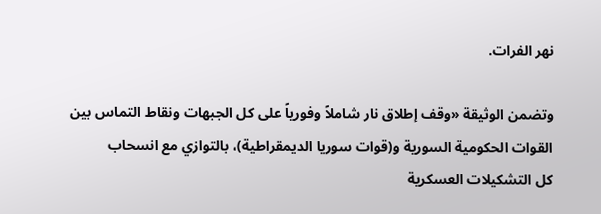نهر الفرات.

وتضمن الوثيقة «وقف إطلاق نار شاملاً وفورياً على كل الجبهات ونقاط التماس بين القوات الحكومية السورية و(قوات سوريا الديمقراطية)، بالتوازي مع انسحاب كل ‌التشكيلات العسكرية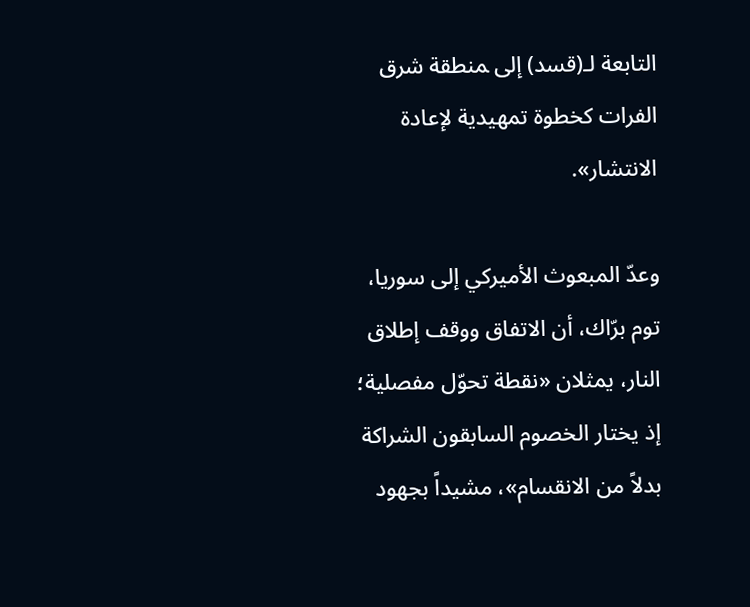التابعة لـ(قسد) إلى ‍منطقة شرق الفرات كخطوة تمهيدية لإعادة الانتشار».

وعدّ المبعوث الأميركي إلى سوريا، توم برّاك، أن الاتفاق ووقف إطلاق النار، يمثلان «نقطة تحوّل مفصلية؛ إذ يختار الخصوم السابقون الشراكة بدلاً من الانقسام»، مشيداً بجهود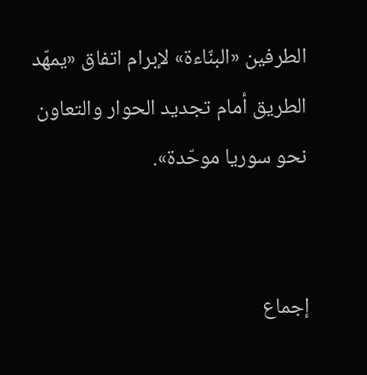الطرفين «البنّاءة» لإبرام اتفاق «يمهّد الطريق أمام تجديد الحوار والتعاون نحو سوريا موحّدة».


إجماع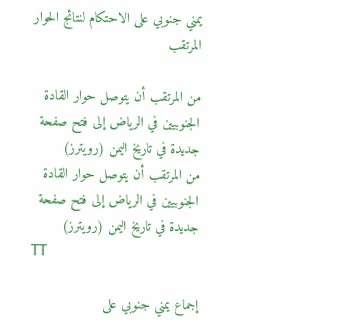يمني جنوبي على الاحتكام لنتائج الحوار المرتقب

من المرتقب أن يتوصل حوار القادة الجنوبيين في الرياض إلى فتح صفحة جديدة في تاريخ اليمن (رويترز)
من المرتقب أن يتوصل حوار القادة الجنوبيين في الرياض إلى فتح صفحة جديدة في تاريخ اليمن (رويترز)
TT

إجماع يمني جنوبي على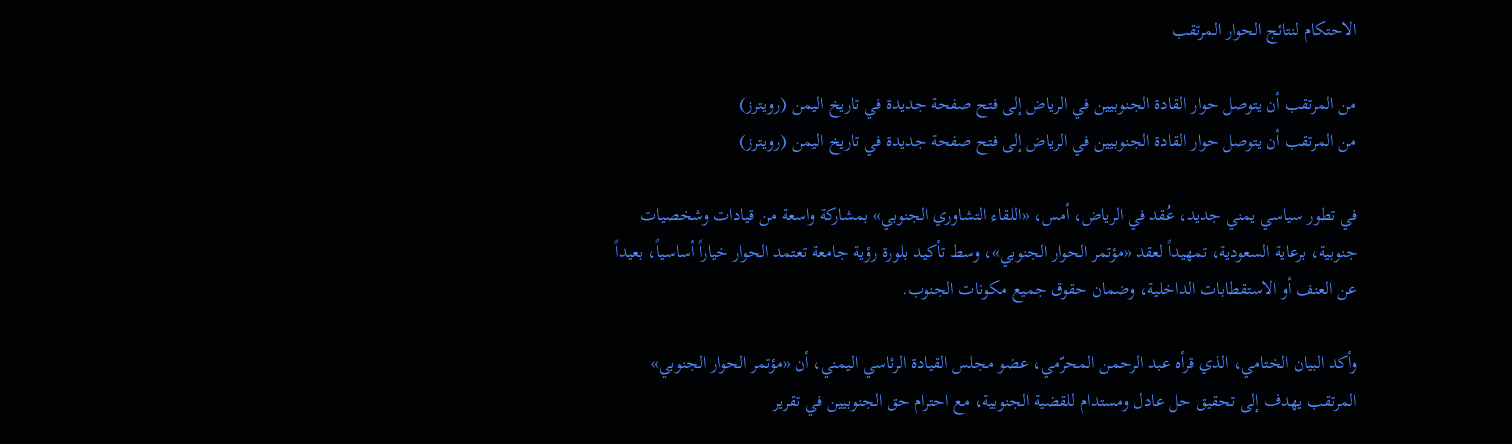الاحتكام لنتائج الحوار المرتقب

من المرتقب أن يتوصل حوار القادة الجنوبيين في الرياض إلى فتح صفحة جديدة في تاريخ اليمن (رويترز)
من المرتقب أن يتوصل حوار القادة الجنوبيين في الرياض إلى فتح صفحة جديدة في تاريخ اليمن (رويترز)

في تطور سياسي يمني جديد، عُقد في الرياض، أمس، «اللقاء التشاوري الجنوبي» بمشاركة واسعة من قيادات وشخصيات جنوبية، برعاية السعودية، تمهيداً لعقد «مؤتمر الحوار الجنوبي»، وسط تأكيد بلورة رؤية جامعة تعتمد الحوار خياراً أساسياً، بعيداً عن العنف أو الاستقطابات الداخلية، وضمان حقوق جميع مكونات الجنوب.

وأكد البيان الختامي، الذي قرأه عبد الرحمن المحرّمي، عضو مجلس القيادة الرئاسي اليمني، أن «مؤتمر الحوار الجنوبي» المرتقب يهدف إلى تحقيق حل عادل ومستدام للقضية الجنوبية، مع احترام حق الجنوبيين في تقرير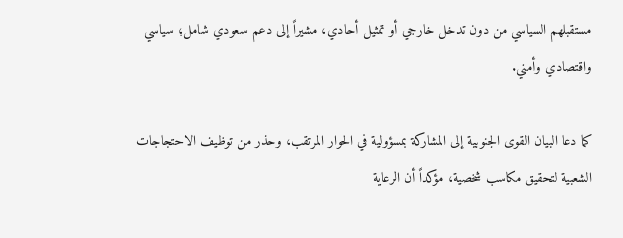مستقبلهم السياسي من دون تدخل خارجي أو تمثيل أحادي، مشيراً إلى دعم سعودي شامل؛ سياسي واقتصادي وأمني.

كما دعا البيان القوى الجنوبية إلى المشاركة بمسؤولية في الحوار المرتقب، وحذر من توظيف الاحتجاجات الشعبية لتحقيق مكاسب شخصية، مؤكداً أن الرعاية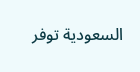السعودية توفر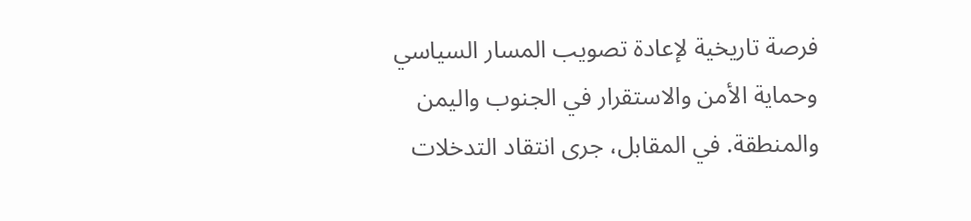فرصة تاريخية لإعادة تصويب المسار السياسي وحماية الأمن والاستقرار في الجنوب واليمن والمنطقة. في المقابل، جرى انتقاد التدخلات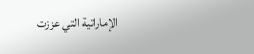الإماراتية التي عززت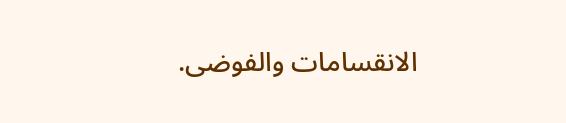الانقسامات والفوضى.